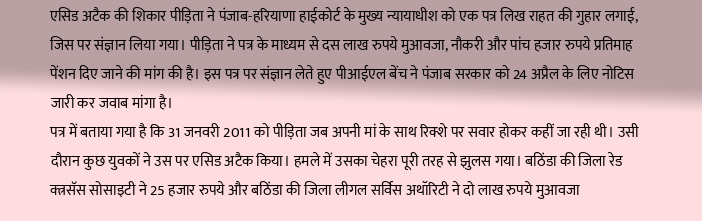एसिड अटैक की शिकार पीड़िता ने पंजाब-हरियाणा हाईकोर्ट के मुख्य न्यायाधीश को एक पत्र लिख राहत की गुहार लगाई, जिस पर संज्ञान लिया गया। पीड़िता ने पत्र के माध्यम से दस लाख रुपये मुआवजा, नौकरी और पांच हजार रुपये प्रतिमाह पेंशन दिए जाने की मांग की है। इस पत्र पर संज्ञान लेते हुए पीआईएल बेंच ने पंजाब सरकार को 24 अप्रैल के लिए नोटिस जारी कर जवाब मांगा है।
पत्र में बताया गया है कि 31 जनवरी 2011 को पीड़िता जब अपनी मां के साथ रिक्शे पर सवार होकर कहीं जा रही थी। उसी दौरान कुछ युवकों ने उस पर एसिड अटैक किया। हमले में उसका चेहरा पूरी तरह से झुलस गया। बठिंडा की जिला रेड क्त्रसॅस सोसाइटी ने 25 हजार रुपये और बठिंडा की जिला लीगल सर्विस अथॉरिटी ने दो लाख रुपये मुआवजा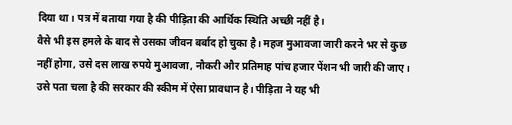दिया था। पत्र में बताया गया है की पीड़िता की आर्थिक स्थिति अच्छी नहीं है।
वैसे भी इस हमले के बाद से उसका जीवन बर्बाद हो चुका है। महज मुआवजा जारी करने भर से कुछ नहीं होगा, उसे दस लाख रुपये मुआवजा, नौकरी और प्रतिमाह पांच हजार पेंशन भी जारी की जाए। उसे पता चला है की सरकार की स्कीम में ऐसा प्रावधान है। पीड़िता ने यह भी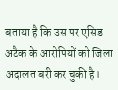बताया है कि उस पर एसिड अटैक के आरोपियों को जिला अदालत बरी कर चुकी है।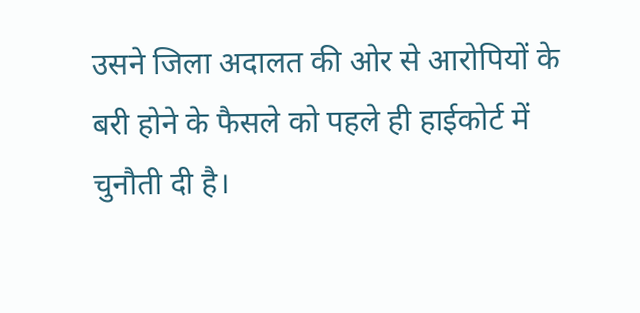उसने जिला अदालत की ओर से आरोपियों के बरी होने के फैसले को पहले ही हाईकोर्ट में चुनौती दी है।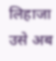लिहाजा उसे अब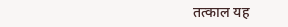तत्काल यह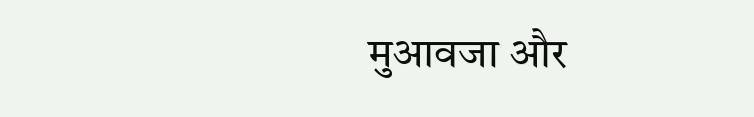मुआवजा और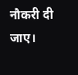नौकरी दी जाए।